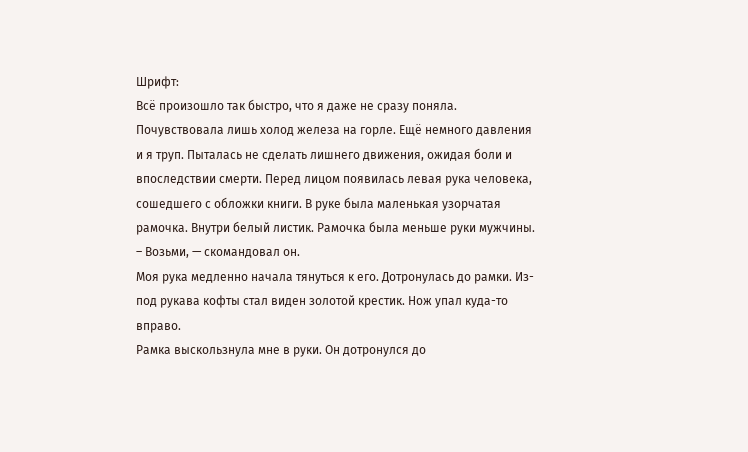Шрифт:
Всё произошло так быстро, что я даже не сразу поняла. Почувствовала лишь холод железа на горле. Ещё немного давления и я труп. Пыталась не сделать лишнего движения, ожидая боли и впоследствии смерти. Перед лицом появилась левая рука человека, сошедшего с обложки книги. В руке была маленькая узорчатая рамочка. Внутри белый листик. Рамочка была меньше руки мужчины.
– Возьми, — скомандовал он.
Моя рука медленно начала тянуться к его. Дотронулась до рамки. Из-под рукава кофты стал виден золотой крестик. Нож упал куда-то вправо.
Рамка выскользнула мне в руки. Он дотронулся до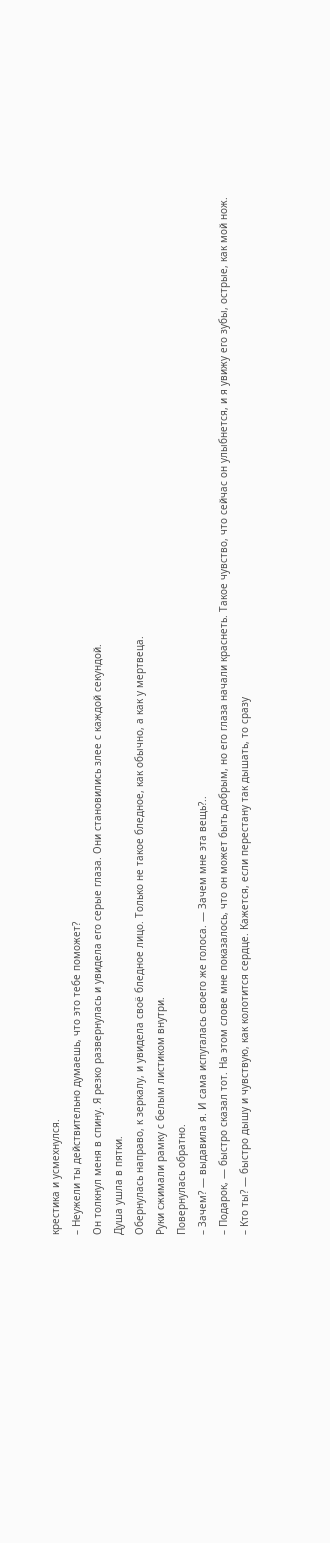крестика и усмехнулся.
– Неужели ты действительно думаешь, что это тебе поможет?
Он толкнул меня в спину. Я резко развернулась и увидела его серые глаза. Они становились злее с каждой секундой.
Душа ушла в пятки.
Обернулась направо, к зеркалу, и увидела своё бледное лицо. Только не такое бледное, как обычно, а как у мертвеца.
Руки сжимали рамку с белым листиком внутри.
Повернулась обратно.
– Зачем? — выдавила я. И сама испугалась своего же голоса. — Зачем мне эта вещь?..
– Подарок, — быстро сказал тот. На этом слове мне показалось, что он может быть добрым, но его глаза начали краснеть. Такое чувство, что сейчас он улыбнется, и я увижу его зубы, острые, как мой нож.
– Кто ты? — быстро дышу и чувствую, как колотится сердце. Кажется, если перестану так дышать, то сразу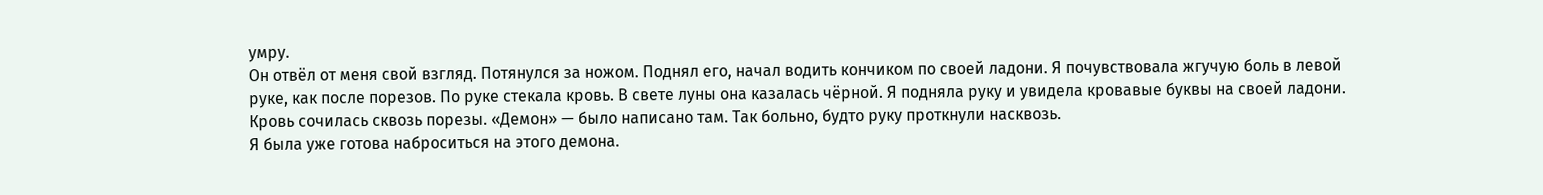умру.
Он отвёл от меня свой взгляд. Потянулся за ножом. Поднял его, начал водить кончиком по своей ладони. Я почувствовала жгучую боль в левой руке, как после порезов. По руке стекала кровь. В свете луны она казалась чёрной. Я подняла руку и увидела кровавые буквы на своей ладони. Кровь сочилась сквозь порезы. «Демон» — было написано там. Так больно, будто руку проткнули насквозь.
Я была уже готова наброситься на этого демона.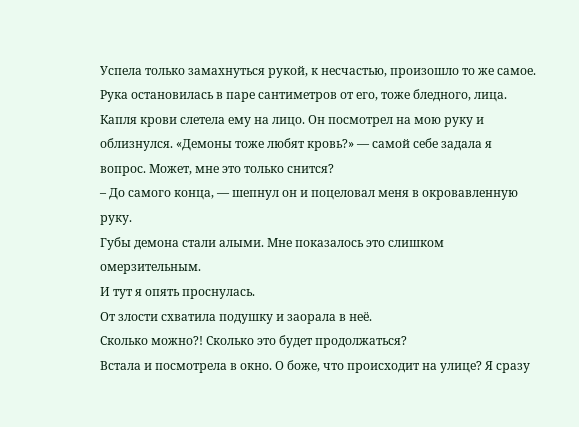Успела только замахнуться рукой, к несчастью, произошло то же самое. Рука остановилась в паре сантиметров от его, тоже бледного, лица. Капля крови слетела ему на лицо. Он посмотрел на мою руку и облизнулся. «Демоны тоже любят кровь?» — самой себе задала я вопрос. Может, мне это только снится?
– До самого конца, — шепнул он и поцеловал меня в окровавленную руку.
Губы демона стали алыми. Мне показалось это слишком омерзительным.
И тут я опять проснулась.
От злости схватила подушку и заорала в неё.
Сколько можно?! Сколько это будет продолжаться?
Встала и посмотрела в окно. О боже, что происходит на улице? Я сразу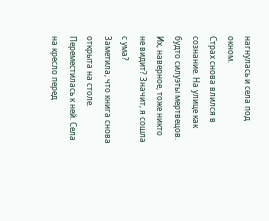нагнулась и села под окном.
Страх снова влился в сознание. На улице как будто силуэты мертвецов. Их, наверное, тоже никто не видит? Значит, я сошла с ума?
Заметила, что книга снова открыта на столе. Переместилась к ней. Села на кресло перед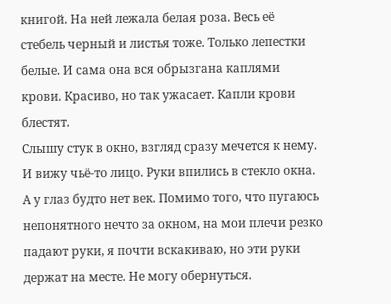книгой. На ней лежала белая роза. Весь её стебель черный и листья тоже. Только лепестки белые. И сама она вся обрызгана каплями крови. Красиво, но так ужасает. Капли крови блестят.
Слышу стук в окно, взгляд сразу мечется к нему. И вижу чьё-то лицо. Руки впились в стекло окна. А у глаз будто нет век. Помимо того, что пугаюсь непонятного нечто за окном, на мои плечи резко падают руки, я почти вскакиваю, но эти руки держат на месте. Не могу обернуться.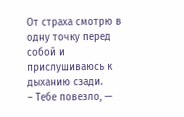От страха смотрю в одну точку перед собой и прислушиваюсь к дыханию сзади.
– Тебе повезло, —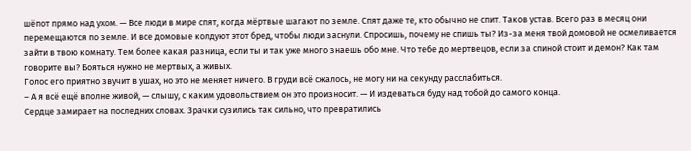шёпот прямо над ухом. — Все люди в мире спят, когда мёртвые шагают по земле. Спят даже те, кто обычно не спит. Таков устав. Всего раз в месяц они перемещаются по земле. И все домовые колдуют этот бред, чтобы люди заснули. Спросишь, почему не спишь ты? Из-за меня твой домовой не осмеливается зайти в твою комнату. Тем более какая разница, если ты и так уже много знаешь обо мне. Что тебе до мертвецов, если за спиной стоит и демон? Как там говорите вы? Бояться нужно не мертвых, а живых.
Голос его приятно звучит в ушах, но это не меняет ничего. В груди всё сжалось, не могу ни на секунду расслабиться.
– А я всё ещё вполне живой, — слышу, с каким удовольствием он это произносит. — И издеваться буду над тобой до самого конца.
Сердце замирает на последних словах. Зрачки сузились так сильно, что превратились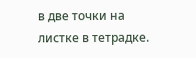в две точки на листке в тетрадке.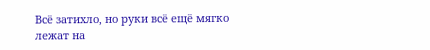Всё затихло, но руки всё ещё мягко лежат на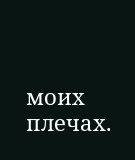моих плечах.